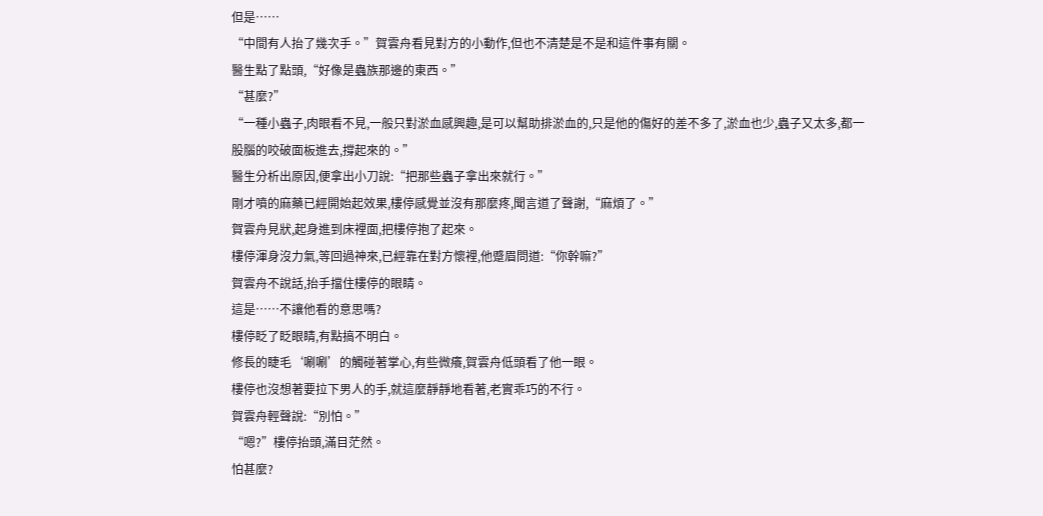但是……
“中間有人抬了幾次手。”賀雲舟看見對方的小動作,但也不清楚是不是和這件事有關。
醫生點了點頭,“好像是蟲族那邊的東西。”
“甚麼?”
“一種小蟲子,肉眼看不見,一般只對淤血感興趣,是可以幫助排淤血的,只是他的傷好的差不多了,淤血也少,蟲子又太多,都一股腦的咬破面板進去,撐起來的。”
醫生分析出原因,便拿出小刀說:“把那些蟲子拿出來就行。”
剛才噴的麻藥已經開始起效果,樓停感覺並沒有那麼疼,聞言道了聲謝,“麻煩了。”
賀雲舟見狀,起身進到床裡面,把樓停抱了起來。
樓停渾身沒力氣,等回過神來,已經靠在對方懷裡,他蹙眉問道:“你幹嘛?”
賀雲舟不說話,抬手擋住樓停的眼睛。
這是……不讓他看的意思嗎?
樓停眨了眨眼睛,有點搞不明白。
修長的睫毛‘唰唰’的觸碰著掌心,有些微癢,賀雲舟低頭看了他一眼。
樓停也沒想著要拉下男人的手,就這麼靜靜地看著,老實乖巧的不行。
賀雲舟輕聲說:“別怕。”
“嗯?”樓停抬頭,滿目茫然。
怕甚麼?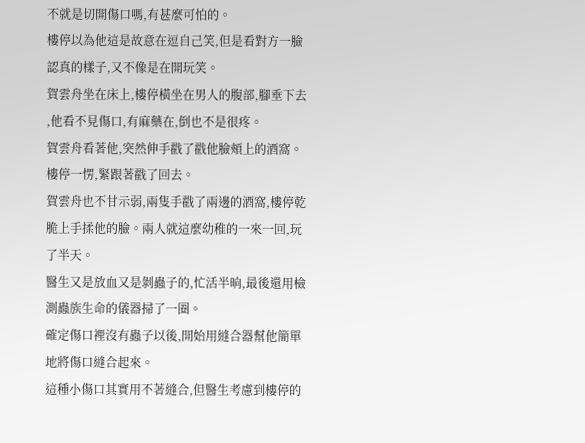不就是切開傷口嗎,有甚麼可怕的。
樓停以為他這是故意在逗自己笑,但是看對方一臉認真的樣子,又不像是在開玩笑。
賀雲舟坐在床上,樓停橫坐在男人的腹部,腳垂下去 ,他看不見傷口,有麻藥在,倒也不是很疼。
賀雲舟看著他,突然伸手戳了戳他臉頰上的酒窩。
樓停一愣,緊跟著戳了回去。
賀雲舟也不甘示弱,兩隻手戳了兩邊的酒窩,樓停乾脆上手揉他的臉。兩人就這麼幼稚的一來一回,玩了半天。
醫生又是放血又是剝蟲子的,忙活半晌,最後還用檢測蟲族生命的儀器掃了一圈。
確定傷口裡沒有蟲子以後,開始用縫合器幫他簡單地將傷口縫合起來。
這種小傷口其實用不著縫合,但醫生考慮到樓停的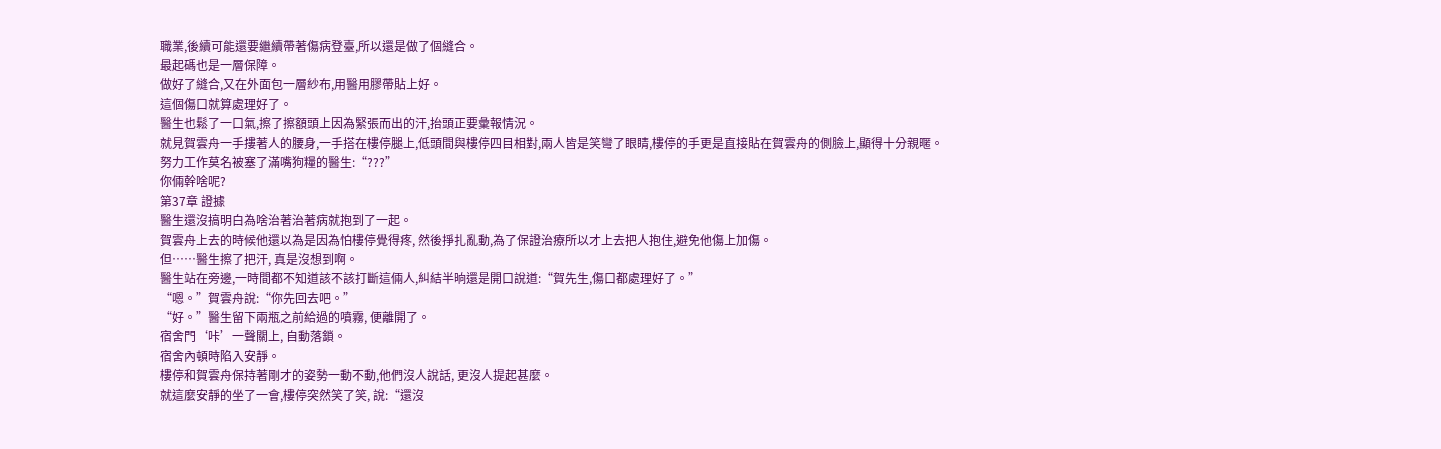職業,後續可能還要繼續帶著傷病登臺,所以還是做了個縫合。
最起碼也是一層保障。
做好了縫合,又在外面包一層紗布,用醫用膠帶貼上好。
這個傷口就算處理好了。
醫生也鬆了一口氣,擦了擦額頭上因為緊張而出的汗,抬頭正要彙報情況。
就見賀雲舟一手摟著人的腰身,一手搭在樓停腿上,低頭間與樓停四目相對,兩人皆是笑彎了眼睛,樓停的手更是直接貼在賀雲舟的側臉上,顯得十分親暱。
努力工作莫名被塞了滿嘴狗糧的醫生:“???”
你倆幹啥呢?
第37章 證據
醫生還沒搞明白為啥治著治著病就抱到了一起。
賀雲舟上去的時候他還以為是因為怕樓停覺得疼, 然後掙扎亂動,為了保證治療所以才上去把人抱住,避免他傷上加傷。
但……醫生擦了把汗, 真是沒想到啊。
醫生站在旁邊,一時間都不知道該不該打斷這倆人,糾結半晌還是開口說道:“賀先生,傷口都處理好了。”
“嗯。”賀雲舟說:“你先回去吧。”
“好。”醫生留下兩瓶之前給過的噴霧, 便離開了。
宿舍門‘咔’一聲關上, 自動落鎖。
宿舍內頓時陷入安靜。
樓停和賀雲舟保持著剛才的姿勢一動不動,他們沒人說話, 更沒人提起甚麼。
就這麼安靜的坐了一會,樓停突然笑了笑, 說:“還沒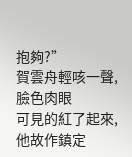抱夠?”
賀雲舟輕咳一聲, 臉色肉眼
可見的紅了起來, 他故作鎮定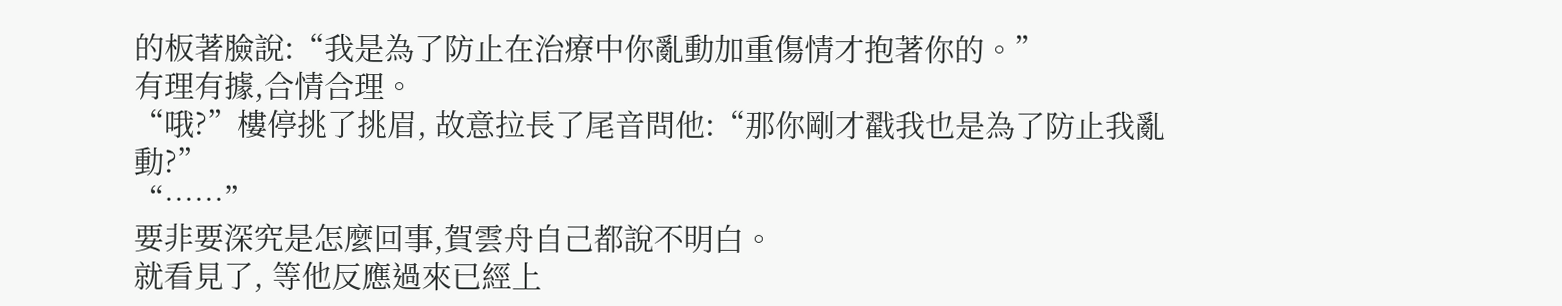的板著臉說:“我是為了防止在治療中你亂動加重傷情才抱著你的。”
有理有據,合情合理。
“哦?”樓停挑了挑眉, 故意拉長了尾音問他:“那你剛才戳我也是為了防止我亂動?”
“……”
要非要深究是怎麼回事,賀雲舟自己都說不明白。
就看見了, 等他反應過來已經上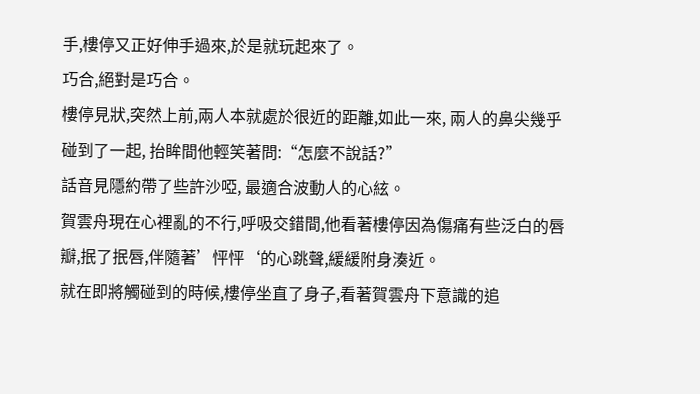手,樓停又正好伸手過來,於是就玩起來了。
巧合,絕對是巧合。
樓停見狀,突然上前,兩人本就處於很近的距離,如此一來, 兩人的鼻尖幾乎碰到了一起, 抬眸間他輕笑著問:“怎麼不說話?”
話音見隱約帶了些許沙啞, 最適合波動人的心絃。
賀雲舟現在心裡亂的不行,呼吸交錯間,他看著樓停因為傷痛有些泛白的唇瓣,抿了抿唇,伴隨著’怦怦‘的心跳聲,緩緩附身湊近。
就在即將觸碰到的時候,樓停坐直了身子,看著賀雲舟下意識的追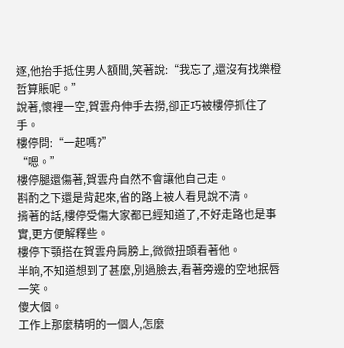逐,他抬手抵住男人額間,笑著說:“我忘了,還沒有找樂橙哲算賬呢。”
說著,懷裡一空,賀雲舟伸手去撈,卻正巧被樓停抓住了手。
樓停問:“一起嗎?”
“嗯。”
樓停腿還傷著,賀雲舟自然不會讓他自己走。
斟酌之下還是背起來,省的路上被人看見說不清。
揹著的話,樓停受傷大家都已經知道了,不好走路也是事實,更方便解釋些。
樓停下顎搭在賀雲舟肩膀上,微微扭頭看著他。
半晌,不知道想到了甚麼,別過臉去,看著旁邊的空地抿唇一笑。
傻大個。
工作上那麼精明的一個人,怎麼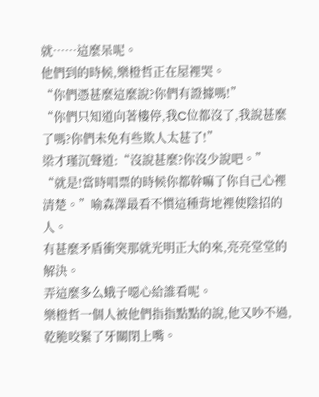就……這麼呆呢。
他們到的時候,樂橙哲正在屋裡哭。
“你們憑甚麼這麼說?你們有證據嗎!”
“你們只知道向著樓停,我C位都沒了,我說甚麼了嗎?你們未免有些欺人太甚了!”
梁才瑾沉聲道:“沒說甚麼?你沒少說吧。”
“就是!當時唱票的時候你都幹嘛了你自己心裡清楚。”喻森澤最看不慣這種背地裡使陰招的人。
有甚麼矛盾衝突那就光明正大的來,亮亮堂堂的解決。
弄這麼多么蛾子噁心給誰看呢。
樂橙哲一個人被他們指指點點的說,他又吵不過,乾脆咬緊了牙關閉上嘴。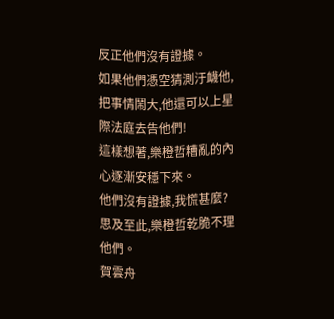反正他們沒有證據。
如果他們憑空猜測汙衊他,把事情鬧大,他還可以上星際法庭去告他們!
這樣想著,樂橙哲糟亂的內心逐漸安穩下來。
他們沒有證據,我慌甚麼?
思及至此,樂橙哲乾脆不理他們。
賀雲舟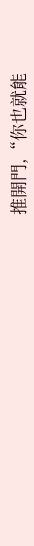推開門,“你也就能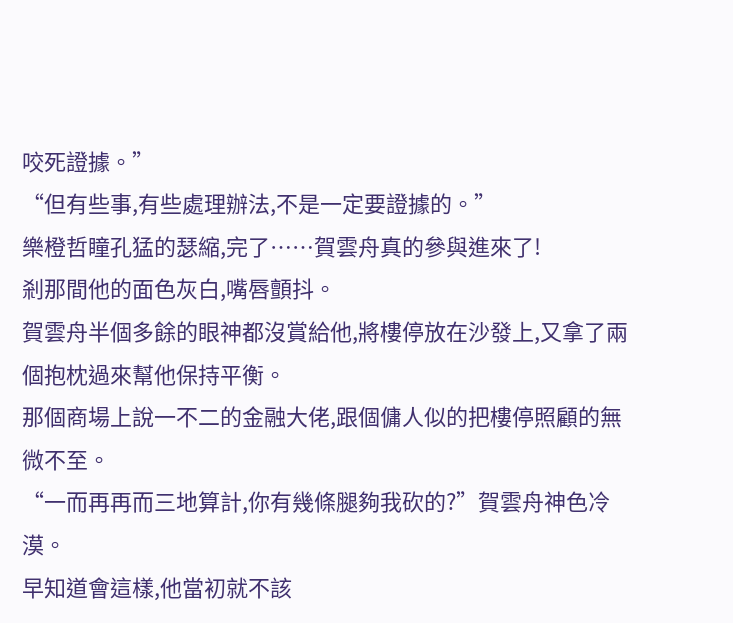咬死證據。”
“但有些事,有些處理辦法,不是一定要證據的。”
樂橙哲瞳孔猛的瑟縮,完了……賀雲舟真的參與進來了!
剎那間他的面色灰白,嘴唇顫抖。
賀雲舟半個多餘的眼神都沒賞給他,將樓停放在沙發上,又拿了兩個抱枕過來幫他保持平衡。
那個商場上說一不二的金融大佬,跟個傭人似的把樓停照顧的無微不至。
“一而再再而三地算計,你有幾條腿夠我砍的?”賀雲舟神色冷漠。
早知道會這樣,他當初就不該